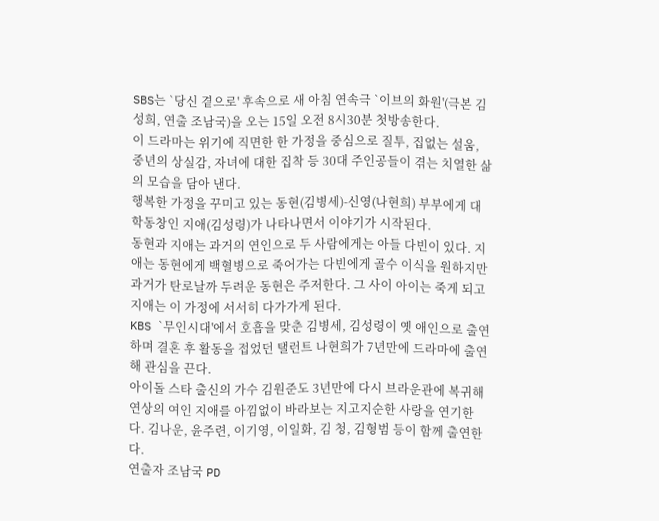SBS는 `당신 곁으로' 후속으로 새 아침 연속극 `이브의 화원'(극본 김성희, 연출 조남국)을 오는 15일 오전 8시30분 첫방송한다.
이 드라마는 위기에 직면한 한 가정을 중심으로 질투, 집없는 설움, 중년의 상실감, 자녀에 대한 집착 등 30대 주인공들이 겪는 치열한 삶의 모습을 담아 낸다.
행복한 가정을 꾸미고 있는 동현(김병세)-신영(나현희) 부부에게 대학동창인 지애(김성령)가 나타나면서 이야기가 시작된다.
동현과 지애는 과거의 연인으로 두 사람에게는 아들 다빈이 있다. 지애는 동현에게 백혈병으로 죽어가는 다빈에게 골수 이식을 원하지만 과거가 탄로날까 두려운 동현은 주저한다. 그 사이 아이는 죽게 되고 지애는 이 가정에 서서히 다가가게 된다.
KBS `무인시대'에서 호흡을 맞춘 김병세, 김성령이 옛 애인으로 출연하며 결혼 후 활동을 접었던 탤런트 나현희가 7년만에 드라마에 출연해 관심을 끈다.
아이돌 스타 출신의 가수 김원준도 3년만에 다시 브라운관에 복귀해 연상의 여인 지애를 아낌없이 바라보는 지고지순한 사랑을 연기한다. 김나운, 윤주련, 이기영, 이일화, 김 청, 김형범 등이 함께 출연한다.
연출자 조남국 PD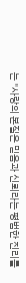는 "사랑의 본질은 믿음과 신뢰라는 평범한 진리를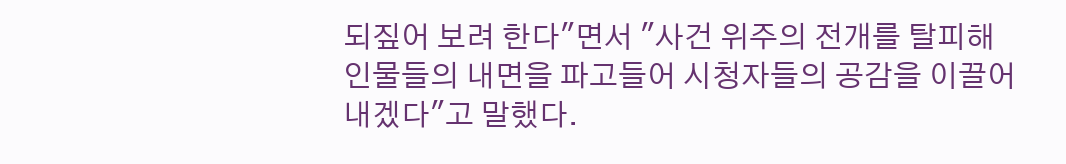되짚어 보려 한다"면서 "사건 위주의 전개를 탈피해 인물들의 내면을 파고들어 시청자들의 공감을 이끌어 내겠다"고 말했다.